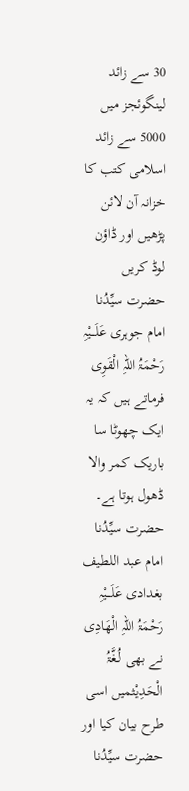30 سے زائد لینگوئجز میں 5000 سے زائد اسلامی کتب کا خزانہ آن لائن پڑھیں اور ڈاؤن لوڈ کریں
حضرت سیِّدُنا امام جوہری عَلَـــیْہِ رَحْمَۃُ اللہِ الْقَوِی فرماتے ہیں کہ یہ ایک چھوٹا سا باریک کمر والا ڈھول ہوتا ہے۔ حضرت سیِّدُنا امام عبد اللطیف بغدادی عَلَـــیْہِ رَحْمَۃُ اللہِ الْھَادِی نے بھی لُـغَّۃُ الْحَدِیْثمیں اسی طرح بیان کیا اور حضرت سیِّدُنا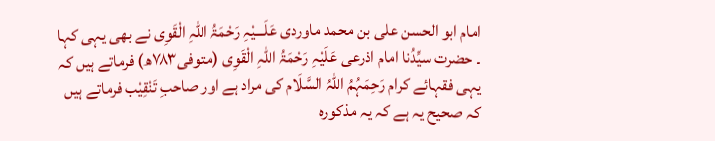امام ابو الحسن علی بن محمد ماوردی عَلَـــیْہِ رَحْمَۃُ اللہِ الْقَوِی نے بھی یہی کہا ۔ حضرت سیِّدُنا امام اذرعی عَلَیْہِ رَحْمَۃُ اللہِ الْقَوِی (متوفی۷۸۳ھ) فرماتے ہیں کہ یہی فقہائے کرام رَحِمَہُمُ اللہُ السَّلَام کی مراد ہے اور صاحبِ تَنْقِیْب فرماتے ہیں کہ صحیح یہ ہے کہ یہ مذکورہ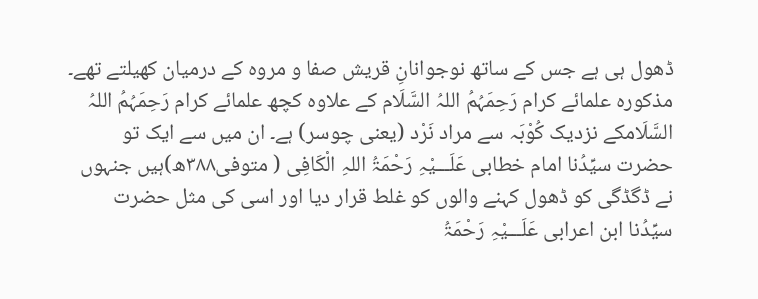ڈھول ہی ہے جس کے ساتھ نوجوانانِ قریش صفا و مروہ کے درمیان کھیلتے تھے۔
مذکورہ علمائے کرام رَحِمَہُمُ اللہُ السَّلَام کے علاوہ کچھ علمائے کرام رَحِمَہُمُ اللہُ السَّلَامکے نزدیک کُوْبَہ سے مراد نَرْد (یعنی چوسر) ہے۔ ان میں سے ایک تو حضرت سیِّدُنا امام خطابی عَلَـــیْہِ رَحْمَۃُ اللہِ الْکَافِی ( متوفی۳۸۸ھ)ہیں جنہوں نے ڈگڈگی کو ڈھول کہنے والوں کو غلط قرار دیا اور اسی کی مثل حضرت سیِّدُنا ابن اعرابی عَلَـــیْہِ رَحْمَۃُ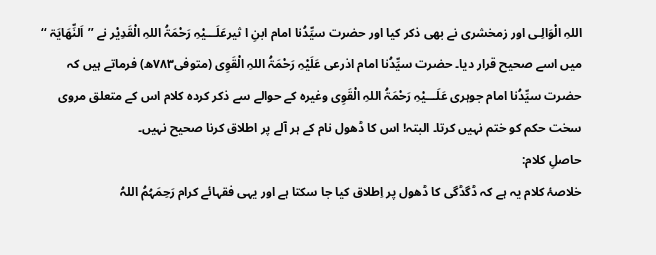اللہِ الْوَالِـی اور زمخشری نے بھی ذکر کیا اور حضرت سیِّدُنا امام ابنِ ا ثیرعَلَـــیْہِ رَحْمَۃُ اللہِ الْقَدِیْر نے ’’اَلنِّھَایَۃ ‘‘ میں اسے صحیح قرار دیا۔ حضرت سیِّدُنا امام اذرعی عَلَیْہِ رَحْمَۃُ اللہِ الْقَوِی (متوفی۷۸۳ھ) فرماتے ہیں کہ حضرت سیِّدُنا امام جوہری عَلَـــیْہِ رَحْمَۃُ اللہِ الْقَوِی وغیرہ کے حوالے سے ذکر کردہ کلام اس کے متعلق مروی سخت حکم کو ختم نہیں کرتا۔ البتہ! اس کا ڈھول نام کے ہر آلے پر اطلاق کرنا صحیح نہیں۔
حاصلِ کلام:
خلاصۂ کلام یہ ہے کہ ڈگڈگی کا ڈھول پر اِطلاق کیا جا سکتا ہے اور یہی فقہائے کرام رَحِمَہُمُ اللہُ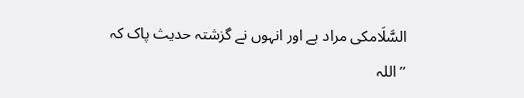السَّلَامکی مراد ہے اور انہوں نے گزشتہ حدیث پاک کہ ’’اللہ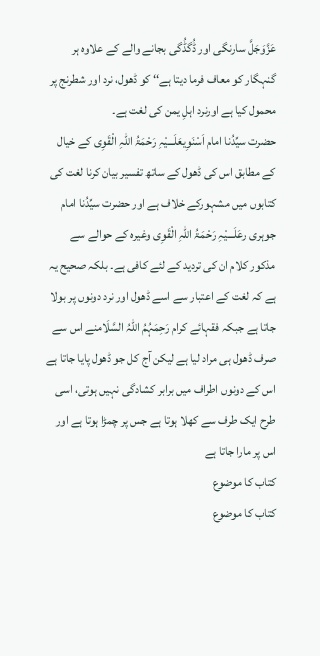عَزَّوَجَلَّ سارنگی اور ڈُگڈُگی بجانے والے کے علاوہ ہر گنہگار کو معاف فرما دیتا ہے‘‘ کو ڈھول، نرد اور شطرنج پر محمول کیا ہے اورنرد اہلِ یمن کی لغت ہے۔
حضرت سیِّدُنا امام اَسْنَوِیعَلَـــیْہِ رَحْمَۃُ اللہِ الْقَوِی کے خیال کے مطابق اس کی ڈھول کے ساتھ تفسیر بیان کرنا لغت کی کتابوں میں مشہورکے خلاف ہے اور حضرت سیِّدُنا امام جوہری رعَلَـــیْہِ رَحْمَۃُ اللہِ الْقَوِی وغیرہ کے حوالے سے مذکور کلام ان کی تردید کے لئے کافی ہے۔ بلکہ صحیح یہ ہے کہ لغت کے اعتبار سے اسے ڈھول اور نرد دونوں پر بولا جاتا ہے جبکہ فقہائے کرام رَحِمَہُمُ اللہُ السَّلَامنے اس سے صرف ڈھول ہی مراد لیا ہے لیکن آج کل جو ڈھول پایا جاتا ہے اس کے دونوں اطراف میں برابر کشادگی نہیں ہوتی، اسی طرح ایک طرف سے کھلا ہوتا ہے جس پر چمڑا ہوتا ہے اور اس پر مارا جاتا ہے
کتاب کا موضوع
کتاب کا موضوع